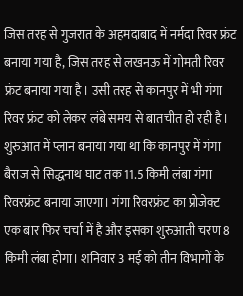जिस तरह से गुजरात के अहमदाबाद में नर्मदा रिवर फ्रंट बनाया गया है, जिस तरह से लखनऊ में गोमती रिवर फ्रंट बनाया गया है। उसी तरह से कानपुर में भी गंगा रिवर फ्रंट को लेकर लंबे समय से बातचीत हो रही है। शुरुआत में प्लान बनाया गया था कि कानपुर में गंगा बैराज से सिद्धनाथ घाट तक 11.5 किमी लंबा गंगा रिवरफ्रंट बनाया जाएगा। गंगा रिवरफ्रंट का प्रोजेक्ट एक बार फिर चर्चा में है और इसका शुरुआती चरण 8 किमी लंबा होगा। शनिवार 3 मई को तीन विभागों के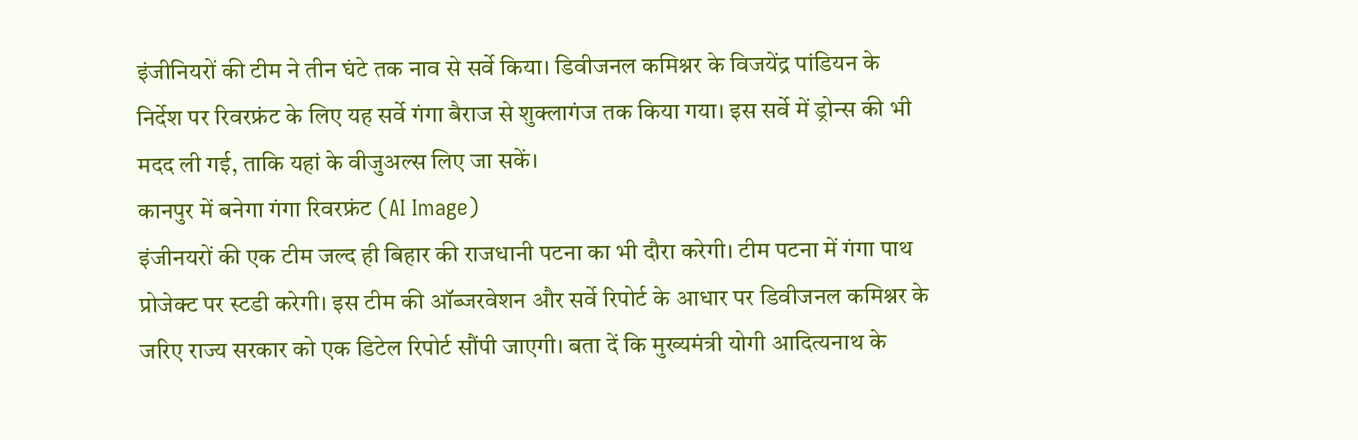इंजीनियरों की टीम ने तीन घंटे तक नाव से सर्वे किया। डिवीजनल कमिश्नर के विजयेंद्र पांडियन के निर्देश पर रिवरफ्रंट के लिए यह सर्वे गंगा बैराज से शुक्लागंज तक किया गया। इस सर्वे में ड्रोन्स की भी मदद ली गई, ताकि यहां के वीजुअल्स लिए जा सकें।
कानपुर में बनेगा गंगा रिवरफ्रंट (AI Image)
इंजीनयरों की एक टीम जल्द ही बिहार की राजधानी पटना का भी दौरा करेगी। टीम पटना में गंगा पाथ प्रोजेक्ट पर स्टडी करेगी। इस टीम की ऑब्जरवेशन और सर्वे रिपोर्ट के आधार पर डिवीजनल कमिश्नर के जरिए राज्य सरकार को एक डिटेल रिपोर्ट सौंपी जाएगी। बता दें कि मुख्यमंत्री योगी आदित्यनाथ के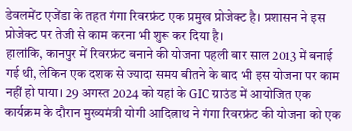डेवलमेंट एजेंडा के तहत गंगा रिवरफ्रंट एक प्रमुख प्रोजेक्ट है। प्रशासन ने इस प्रोजेक्ट पर तेजी से काम करना भी शुरू कर दिया है।
हालांकि, कानपुर में रिवरफ्रंट बनाने की योजना पहली बार साल 2013 में बनाई गई थी, लेकिन एक दशक से ज्यादा समय बीतने के बाद भी इस योजना पर काम नहीं हो पाया। 29 अगस्त 2024 को यहां के GIC ग्राउंड में आयोजित एक कार्यक्रम के दौरान मुख्यमंत्री योगी आदित्नाथ ने गंगा रिवरफ्रंट की योजना को एक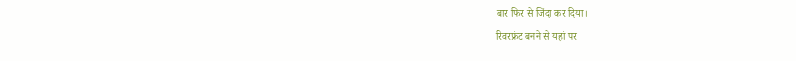बार फिर से जिंदा कर दिया।
रिवरफ्रंट बनने से यहां पर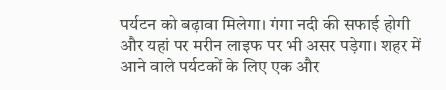पर्यटन को बढ़ावा मिलेगा। गंगा नदी की सफाई होगी और यहां पर मरीन लाइफ पर भी असर पड़ेगा। शहर में आने वाले पर्यटकों के लिए एक और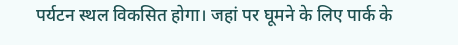पर्यटन स्थल विकसित होगा। जहां पर घूमने के लिए पार्क के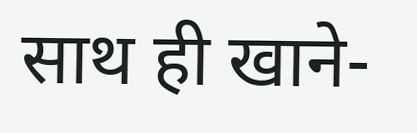साथ ही खाने-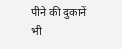पीने की दुकानें भी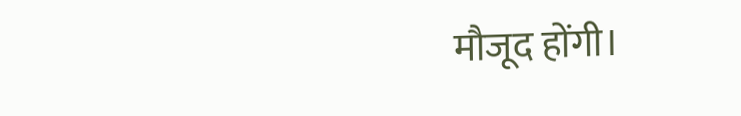मौजूद होंगी।